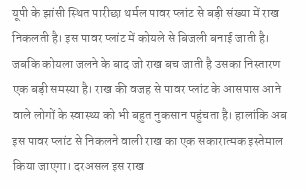यूपी के झांसी स्थित पारीछा थर्मल पावर प्लांट से बड़ी संख्या में राख निकलती है। इस पावर प्लांट में कोयले से बिजली बनाई जाती है। जबकि कोयला जलने के बाद जो राख बच जाती है उसका निस्तारण एक बड़ी समस्या है। राख की वजह से पावर प्लांट के आसपास आने वाले लोगों के स्वास्थ्य को भी बहुत नुकसान पहुंचता है। हालांकि अब इस पावर प्लांट से निकलने वाली राख का एक सकारात्मक इस्तेमाल किया जाएगा। दरअसल इस राख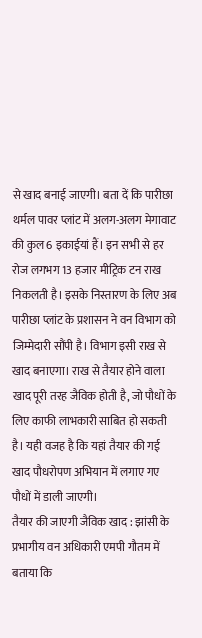से खाद बनाई जाएगी। बता दें कि पारीछा थर्मल पावर प्लांट में अलग-अलग मेगावाट की कुल 6 इकाईयां हैं। इन सभी से हर रोज लगभग 13 हजार मीट्रिक टन राख निकलती है। इसके निस्तारण के लिए अब पारीछा प्लांट के प्रशासन ने वन विभाग को जिम्मेदारी सौंपी है। विभाग इसी राख से खाद बनाएगा। राख से तैयार होने वाला खाद पूरी तरह जैविक होती है, जो पौधों के लिए काफी लाभकारी साबित हो सकती है। यही वजह है कि यहां तैयार की गई खाद पौधरोपण अभियान में लगाए गए पौधों में डाली जाएगी।
तैयार की जाएगी जैविक खाद : झांसी के प्रभागीय वन अधिकारी एमपी गौतम में बताया कि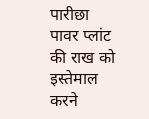पारीछा पावर प्लांट की राख को इस्तेमाल करने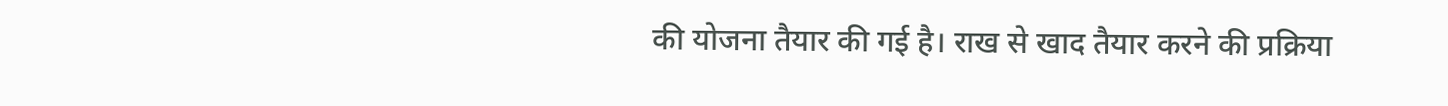की योजना तैयार की गई है। राख से खाद तैयार करने की प्रक्रिया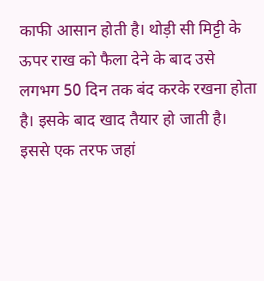काफी आसान होती है। थोड़ी सी मिट्टी के ऊपर राख को फैला देने के बाद उसे लगभग 50 दिन तक बंद करके रखना होता है। इसके बाद खाद तैयार हो जाती है। इससे एक तरफ जहां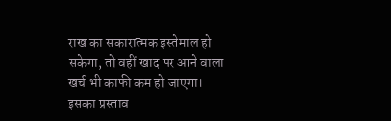राख का सकारात्मक इस्तेमाल हो सकेगा, तो वहीं खाद पर आने वाला खर्च भी काफी कम हो जाएगा। इसका प्रस्ताव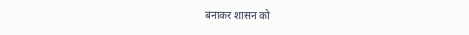बनाकर शासन को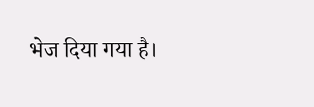भेज दिया गया है।